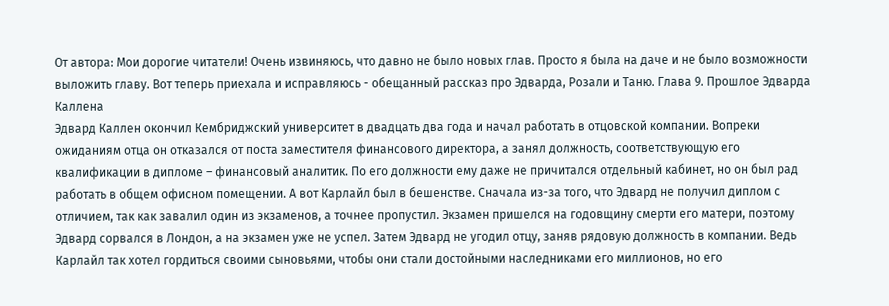От автора: Мои дорогие читатели! Очень извиняюсь, что давно не было новых глав. Просто я была на даче и не было возможности выложить главу. Вот теперь приехала и исправляюсь - обещанный рассказ про Эдварда, Розали и Таню. Глава 9. Прошлое Эдварда Каллена
Эдвард Каллен окончил Кембриджский университет в двадцать два года и начал работать в отцовской компании. Вопреки ожиданиям отца он отказался от поста заместителя финансового директора, а занял должность, соответствующую его квалификации в дипломе – финансовый аналитик. По его должности ему даже не причитался отдельный кабинет, но он был рад работать в общем офисном помещении. А вот Карлайл был в бешенстве. Сначала из-за того, что Эдвард не получил диплом с отличием, так как завалил один из экзаменов, а точнее пропустил. Экзамен пришелся на годовщину смерти его матери, поэтому Эдвард сорвался в Лондон, а на экзамен уже не успел. Затем Эдвард не угодил отцу, заняв рядовую должность в компании. Ведь Карлайл так хотел гордиться своими сыновьями, чтобы они стали достойными наследниками его миллионов, но его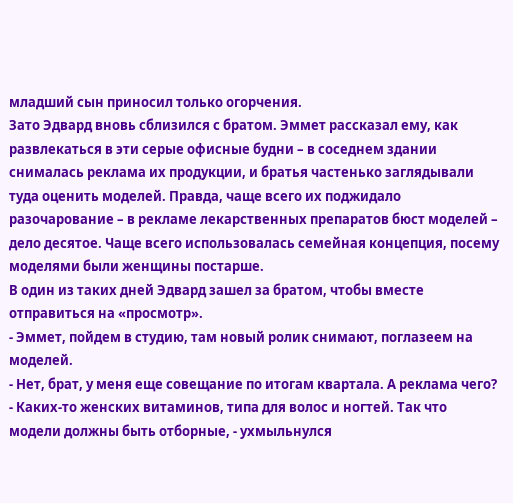младший сын приносил только огорчения.
Зато Эдвард вновь сблизился с братом. Эммет рассказал ему, как развлекаться в эти серые офисные будни – в соседнем здании снималась реклама их продукции, и братья частенько заглядывали туда оценить моделей. Правда, чаще всего их поджидало разочарование – в рекламе лекарственных препаратов бюст моделей – дело десятое. Чаще всего использовалась семейная концепция, посему моделями были женщины постарше.
В один из таких дней Эдвард зашел за братом, чтобы вместе отправиться на «просмотр».
- Эммет, пойдем в студию, там новый ролик снимают, поглазеем на моделей.
- Нет, брат, у меня еще совещание по итогам квартала. А реклама чего?
- Каких-то женских витаминов, типа для волос и ногтей. Так что модели должны быть отборные, - ухмыльнулся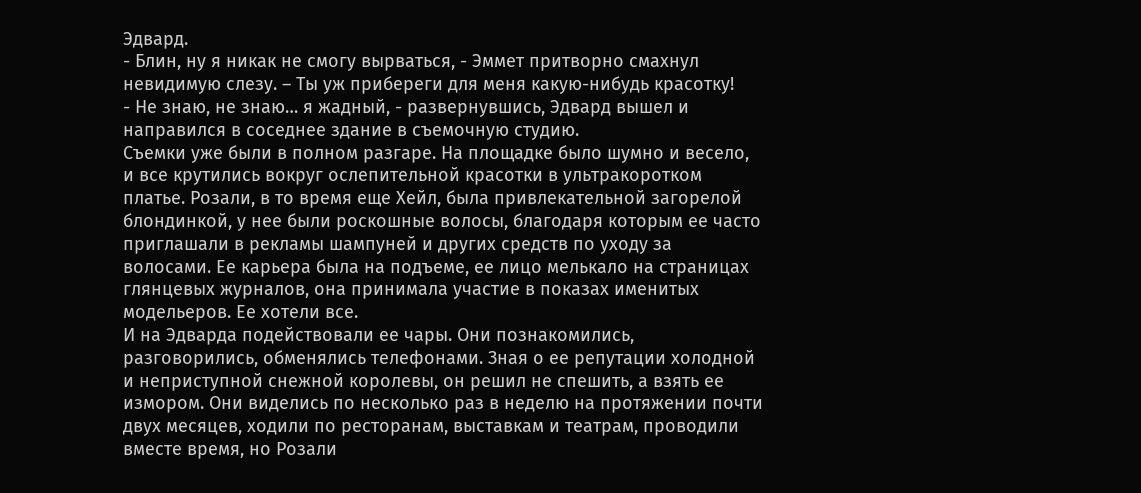Эдвард.
- Блин, ну я никак не смогу вырваться, - Эммет притворно смахнул невидимую слезу. – Ты уж прибереги для меня какую-нибудь красотку!
- Не знаю, не знаю… я жадный, - развернувшись, Эдвард вышел и направился в соседнее здание в съемочную студию.
Съемки уже были в полном разгаре. На площадке было шумно и весело, и все крутились вокруг ослепительной красотки в ультракоротком платье. Розали, в то время еще Хейл, была привлекательной загорелой блондинкой, у нее были роскошные волосы, благодаря которым ее часто приглашали в рекламы шампуней и других средств по уходу за волосами. Ее карьера была на подъеме, ее лицо мелькало на страницах глянцевых журналов, она принимала участие в показах именитых модельеров. Ее хотели все.
И на Эдварда подействовали ее чары. Они познакомились, разговорились, обменялись телефонами. Зная о ее репутации холодной и неприступной снежной королевы, он решил не спешить, а взять ее измором. Они виделись по несколько раз в неделю на протяжении почти двух месяцев, ходили по ресторанам, выставкам и театрам, проводили вместе время, но Розали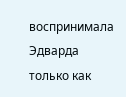воспринимала Эдварда только как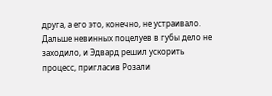друга, а его это, конечно, не устраивало. Дальше невинных поцелуев в губы дело не заходило, и Эдвард решил ускорить процесс, пригласив Розали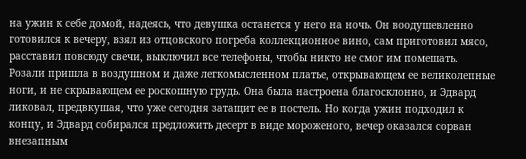на ужин к себе домой, надеясь, что девушка останется у него на ночь. Он воодушевленно готовился к вечеру, взял из отцовского погреба коллекционное вино, сам приготовил мясо, расставил повсюду свечи, выключил все телефоны, чтобы никто не смог им помешать. Розали пришла в воздушном и даже легкомысленном платье, открывающем ее великолепные ноги, и не скрывающем ее роскошную грудь. Она была настроена благосклонно, и Эдвард ликовал, предвкушая, что уже сегодня затащит ее в постель. Но когда ужин подходил к концу, и Эдвард собирался предложить десерт в виде мороженого, вечер оказался сорван внезапным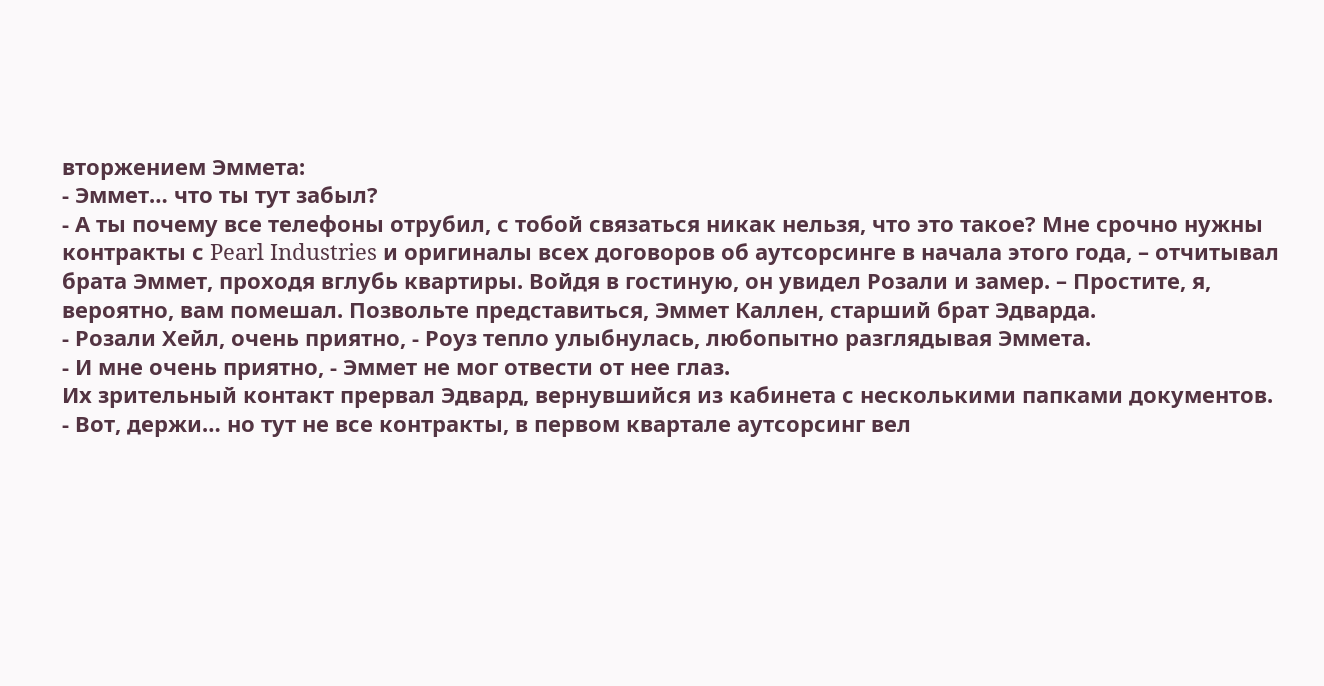вторжением Эммета:
- Эммет… что ты тут забыл?
- А ты почему все телефоны отрубил, с тобой связаться никак нельзя, что это такое? Мне срочно нужны контракты с Pearl Industries и оригиналы всех договоров об аутсорсинге в начала этого года, – отчитывал брата Эммет, проходя вглубь квартиры. Войдя в гостиную, он увидел Розали и замер. – Простите, я, вероятно, вам помешал. Позвольте представиться, Эммет Каллен, старший брат Эдварда.
- Розали Хейл, очень приятно, - Роуз тепло улыбнулась, любопытно разглядывая Эммета.
- И мне очень приятно, - Эммет не мог отвести от нее глаз.
Их зрительный контакт прервал Эдвард, вернувшийся из кабинета с несколькими папками документов.
- Вот, держи… но тут не все контракты, в первом квартале аутсорсинг вел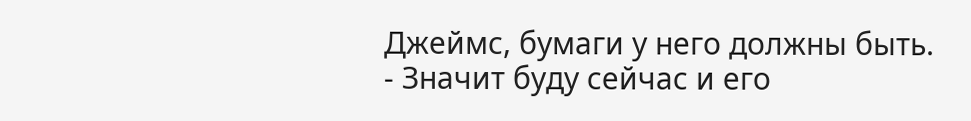Джеймс, бумаги у него должны быть.
- Значит буду сейчас и его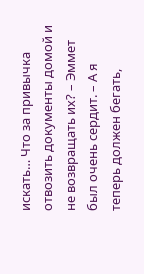искать… Что за привычка отвозить документы домой и не возвращать их? – Эммет был очень сердит. – А я теперь должен бегать,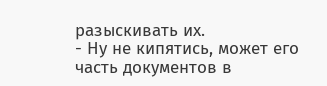разыскивать их.
- Ну не кипятись, может его часть документов в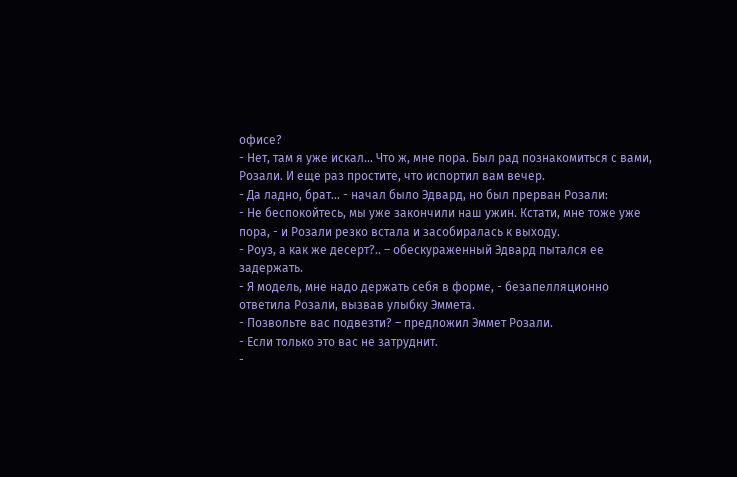офисе?
- Нет, там я уже искал… Что ж, мне пора. Был рад познакомиться с вами, Розали. И еще раз простите, что испортил вам вечер.
- Да ладно, брат… - начал было Эдвард, но был прерван Розали:
- Не беспокойтесь, мы уже закончили наш ужин. Кстати, мне тоже уже пора, - и Розали резко встала и засобиралась к выходу.
- Роуз, а как же десерт?.. – обескураженный Эдвард пытался ее задержать.
- Я модель, мне надо держать себя в форме, - безапелляционно ответила Розали, вызвав улыбку Эммета.
- Позвольте вас подвезти? – предложил Эммет Розали.
- Если только это вас не затруднит.
-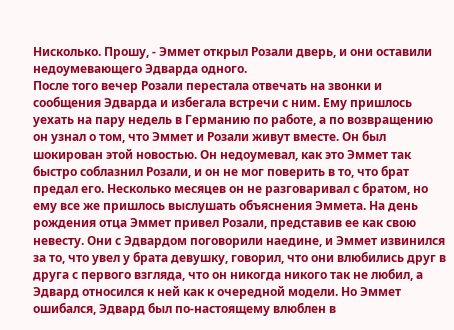Нисколько. Прошу, - Эммет открыл Розали дверь, и они оставили недоумевающего Эдварда одного.
После того вечер Розали перестала отвечать на звонки и сообщения Эдварда и избегала встречи с ним. Ему пришлось уехать на пару недель в Германию по работе, а по возвращению он узнал о том, что Эммет и Розали живут вместе. Он был шокирован этой новостью. Он недоумевал, как это Эммет так быстро соблазнил Розали, и он не мог поверить в то, что брат предал его. Несколько месяцев он не разговаривал с братом, но ему все же пришлось выслушать объяснения Эммета. На день рождения отца Эммет привел Розали, представив ее как свою невесту. Они с Эдвардом поговорили наедине, и Эммет извинился за то, что увел у брата девушку, говорил, что они влюбились друг в друга с первого взгляда, что он никогда никого так не любил, а Эдвард относился к ней как к очередной модели. Но Эммет ошибался, Эдвард был по-настоящему влюблен в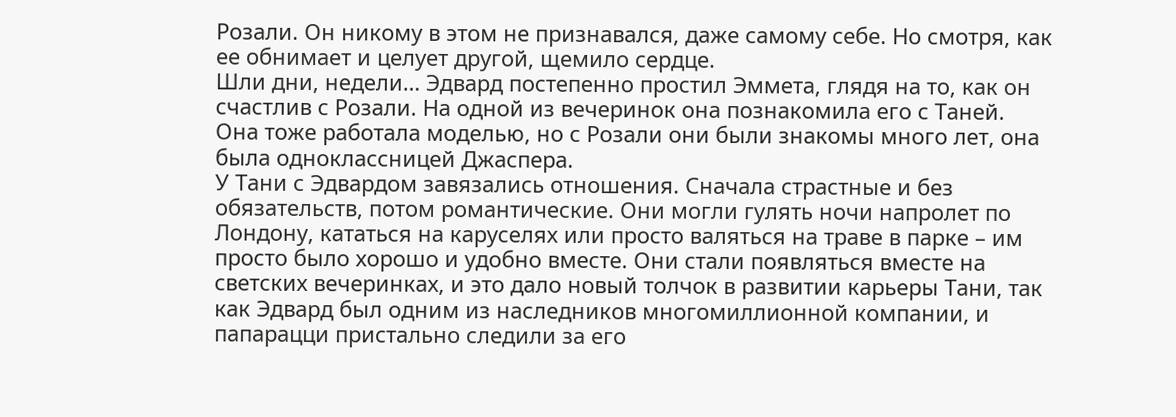Розали. Он никому в этом не признавался, даже самому себе. Но смотря, как ее обнимает и целует другой, щемило сердце.
Шли дни, недели… Эдвард постепенно простил Эммета, глядя на то, как он счастлив с Розали. На одной из вечеринок она познакомила его с Таней. Она тоже работала моделью, но с Розали они были знакомы много лет, она была одноклассницей Джаспера.
У Тани с Эдвардом завязались отношения. Сначала страстные и без обязательств, потом романтические. Они могли гулять ночи напролет по Лондону, кататься на каруселях или просто валяться на траве в парке – им просто было хорошо и удобно вместе. Они стали появляться вместе на светских вечеринках, и это дало новый толчок в развитии карьеры Тани, так как Эдвард был одним из наследников многомиллионной компании, и папарацци пристально следили за его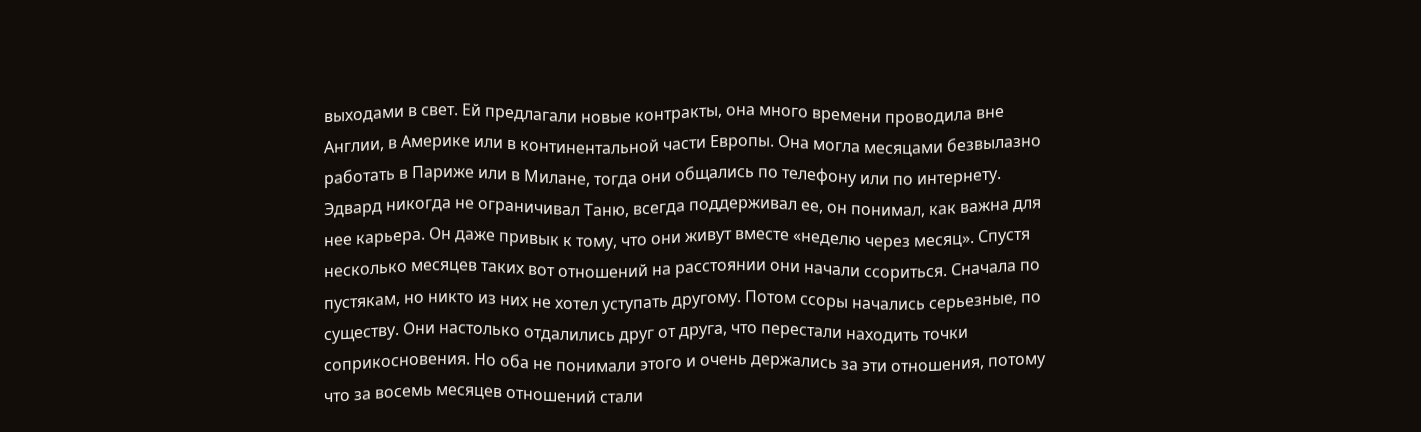выходами в свет. Ей предлагали новые контракты, она много времени проводила вне Англии, в Америке или в континентальной части Европы. Она могла месяцами безвылазно работать в Париже или в Милане, тогда они общались по телефону или по интернету. Эдвард никогда не ограничивал Таню, всегда поддерживал ее, он понимал, как важна для нее карьера. Он даже привык к тому, что они живут вместе «неделю через месяц». Спустя несколько месяцев таких вот отношений на расстоянии они начали ссориться. Сначала по пустякам, но никто из них не хотел уступать другому. Потом ссоры начались серьезные, по существу. Они настолько отдалились друг от друга, что перестали находить точки соприкосновения. Но оба не понимали этого и очень держались за эти отношения, потому что за восемь месяцев отношений стали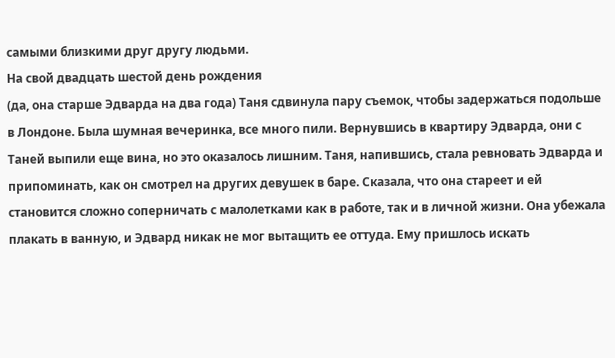самыми близкими друг другу людьми.
На свой двадцать шестой день рождения
(да, она старше Эдварда на два года) Таня сдвинула пару съемок, чтобы задержаться подольше в Лондоне. Была шумная вечеринка, все много пили. Вернувшись в квартиру Эдварда, они с Таней выпили еще вина, но это оказалось лишним. Таня, напившись, стала ревновать Эдварда и припоминать, как он смотрел на других девушек в баре. Сказала, что она стареет и ей становится сложно соперничать с малолетками как в работе, так и в личной жизни. Она убежала плакать в ванную, и Эдвард никак не мог вытащить ее оттуда. Ему пришлось искать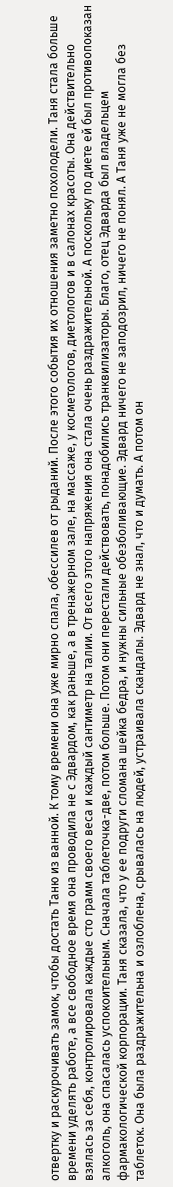отвертку и раскурочивать замок, чтобы достать Таню из ванной. К тому времени она уже мирно спала, обессилев от рыданий. После этого события их отношения заметно похолодели. Таня стала больше времени уделять работе, а все свободное время она проводила не с Эдвардом, как раньше, а в тренажерном зале, на массаже, у косметологов, диетологов и в салонах красоты. Она действительно взялась за себя, контролировала каждые сто грамм своего веса и каждый сантиметр на талии. От всего этого напряжения она стала очень раздражительной. А поскольку по диете ей был противопоказан алкоголь, она спасалась успокоительным. Сначала таблеточка-две, потом больше. Потом они перестали действовать, понадобились транквилизаторы. Благо, отец Эдварда был владельцем фармакологической корпорации. Таня сказала, что у ее подруги сломана шейка бедра, и нужны сильные обезболивающие. Эдвард ничего не заподозрил, ничего не понял. А Таня уже не могла без таблеток. Она была раздражительна и озлоблена, срывалась на людей, устраивала скандалы. Эдвард не знал, что и думать. А потом он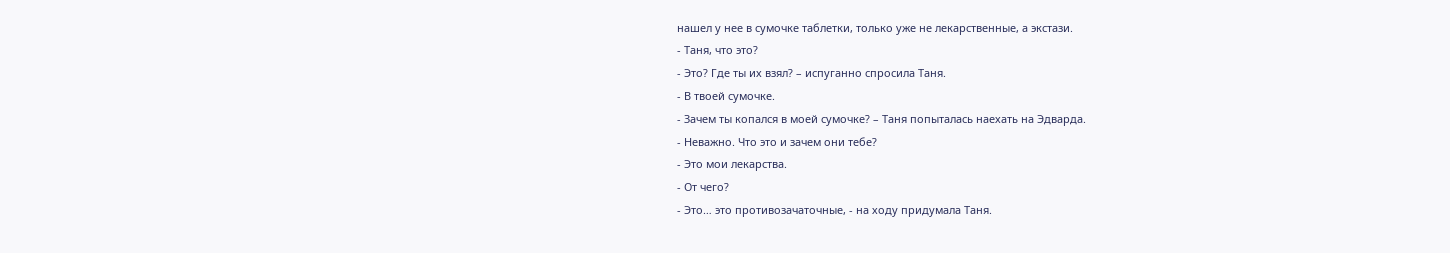нашел у нее в сумочке таблетки, только уже не лекарственные, а экстази.
- Таня, что это?
- Это? Где ты их взял? – испуганно спросила Таня.
- В твоей сумочке.
- Зачем ты копался в моей сумочке? – Таня попыталась наехать на Эдварда.
- Неважно. Что это и зачем они тебе?
- Это мои лекарства.
- От чего?
- Это… это противозачаточные, - на ходу придумала Таня.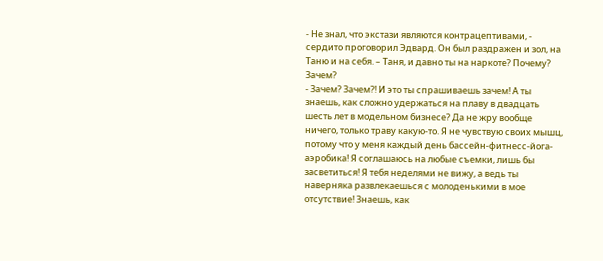- Не знал, что экстази являются контрацептивами, - сердито проговорил Эдвард. Он был раздражен и зол, на Таню и на себя. – Таня, и давно ты на наркоте? Почему? Зачем?
- Зачем? Зачем?! И это ты спрашиваешь зачем! А ты знаешь, как сложно удержаться на плаву в двадцать шесть лет в модельном бизнесе? Да не жру вообще ничего, только траву какую-то. Я не чувствую своих мышц, потому что у меня каждый день бассейн-фитнесс-йога-аэробика! Я соглашаюсь на любые съемки, лишь бы засветиться! Я тебя неделями не вижу, а ведь ты наверняка развлекаешься с молоденькими в мое отсутствие! Знаешь, как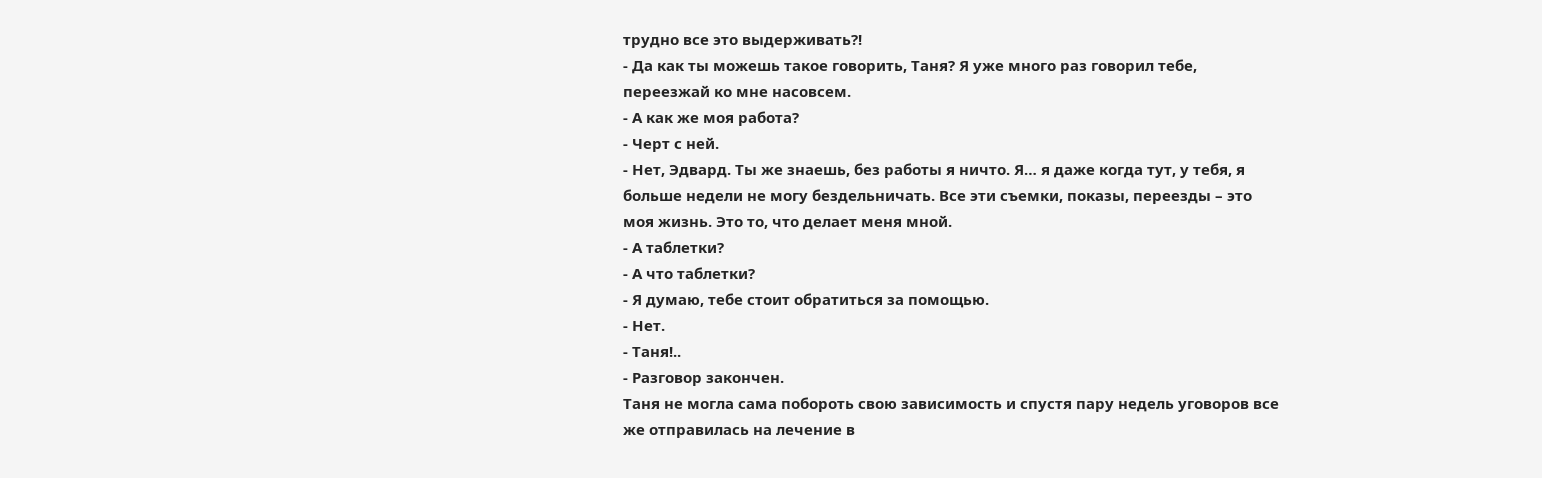трудно все это выдерживать?!
- Да как ты можешь такое говорить, Таня? Я уже много раз говорил тебе, переезжай ко мне насовсем.
- А как же моя работа?
- Черт с ней.
- Нет, Эдвард. Ты же знаешь, без работы я ничто. Я… я даже когда тут, у тебя, я больше недели не могу бездельничать. Все эти съемки, показы, переезды – это моя жизнь. Это то, что делает меня мной.
- А таблетки?
- А что таблетки?
- Я думаю, тебе стоит обратиться за помощью.
- Нет.
- Таня!..
- Разговор закончен.
Таня не могла сама побороть свою зависимость и спустя пару недель уговоров все же отправилась на лечение в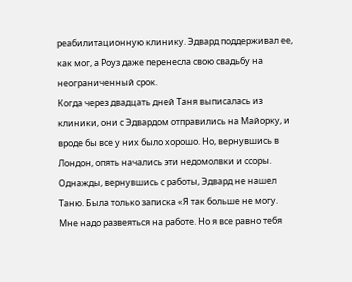реабилитационную клинику. Эдвард поддерживал ее, как мог, а Роуз даже перенесла свою свадьбу на неограниченный срок.
Когда через двадцать дней Таня выписалась из клиники, они с Эдвардом отправились на Майорку, и вроде бы все у них было хорошо. Но, вернувшись в Лондон, опять начались эти недомолвки и ссоры. Однажды, вернувшись с работы, Эдвард не нашел Таню. Была только записка «Я так больше не могу. Мне надо развеяться на работе. Но я все равно тебя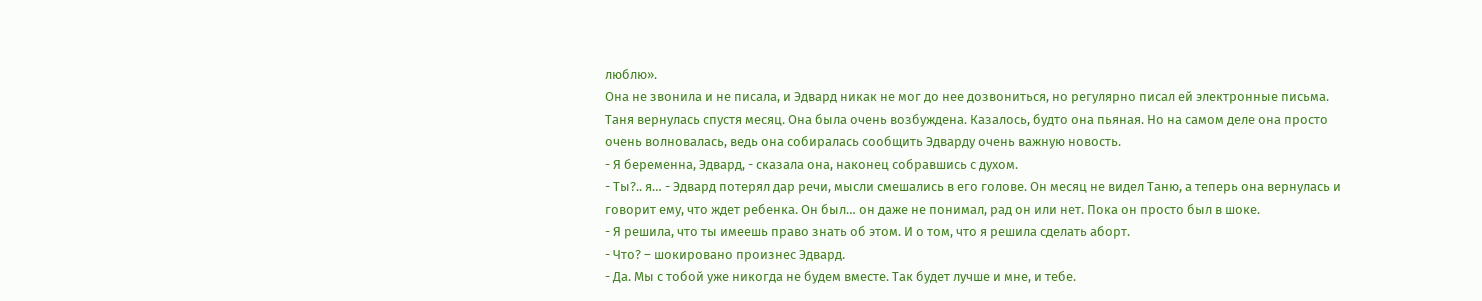люблю».
Она не звонила и не писала, и Эдвард никак не мог до нее дозвониться, но регулярно писал ей электронные письма.
Таня вернулась спустя месяц. Она была очень возбуждена. Казалось, будто она пьяная. Но на самом деле она просто очень волновалась, ведь она собиралась сообщить Эдварду очень важную новость.
- Я беременна, Эдвард, - сказала она, наконец собравшись с духом.
- Ты?.. я… - Эдвард потерял дар речи, мысли смешались в его голове. Он месяц не видел Таню, а теперь она вернулась и говорит ему, что ждет ребенка. Он был… он даже не понимал, рад он или нет. Пока он просто был в шоке.
- Я решила, что ты имеешь право знать об этом. И о том, что я решила сделать аборт.
- Что? – шокировано произнес Эдвард.
- Да. Мы с тобой уже никогда не будем вместе. Так будет лучше и мне, и тебе.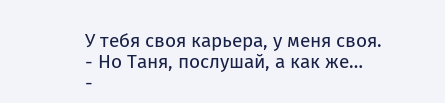У тебя своя карьера, у меня своя.
- Но Таня, послушай, а как же…
-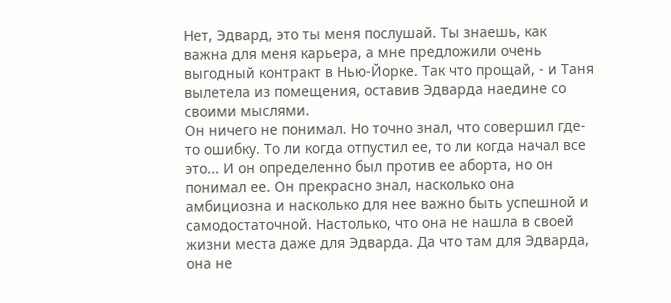Нет, Эдвард, это ты меня послушай. Ты знаешь, как важна для меня карьера, а мне предложили очень выгодный контракт в Нью-Йорке. Так что прощай, - и Таня вылетела из помещения, оставив Эдварда наедине со своими мыслями.
Он ничего не понимал. Но точно знал, что совершил где-то ошибку. То ли когда отпустил ее, то ли когда начал все это... И он определенно был против ее аборта, но он понимал ее. Он прекрасно знал, насколько она амбициозна и насколько для нее важно быть успешной и самодостаточной. Настолько, что она не нашла в своей жизни места даже для Эдварда. Да что там для Эдварда, она не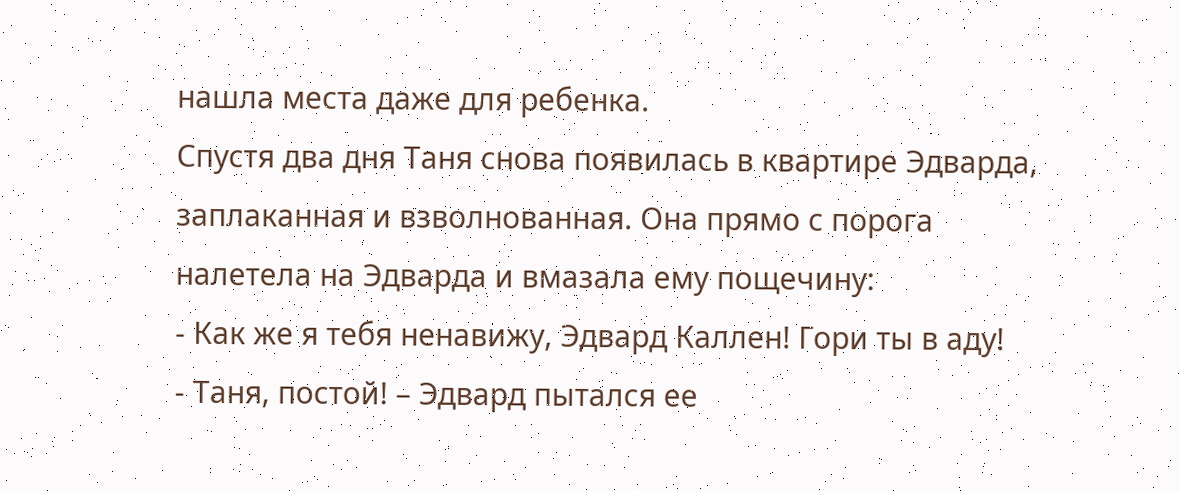нашла места даже для ребенка.
Спустя два дня Таня снова появилась в квартире Эдварда, заплаканная и взволнованная. Она прямо с порога налетела на Эдварда и вмазала ему пощечину:
- Как же я тебя ненавижу, Эдвард Каллен! Гори ты в аду!
- Таня, постой! – Эдвард пытался ее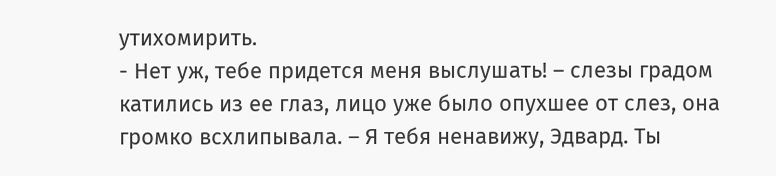утихомирить.
- Нет уж, тебе придется меня выслушать! – слезы градом катились из ее глаз, лицо уже было опухшее от слез, она громко всхлипывала. – Я тебя ненавижу, Эдвард. Ты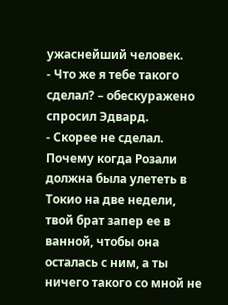ужаснейший человек.
- Что же я тебе такого сделал? – обескуражено спросил Эдвард.
- Скорее не сделал. Почему когда Розали должна была улететь в Токио на две недели, твой брат запер ее в ванной, чтобы она осталась с ним, а ты ничего такого со мной не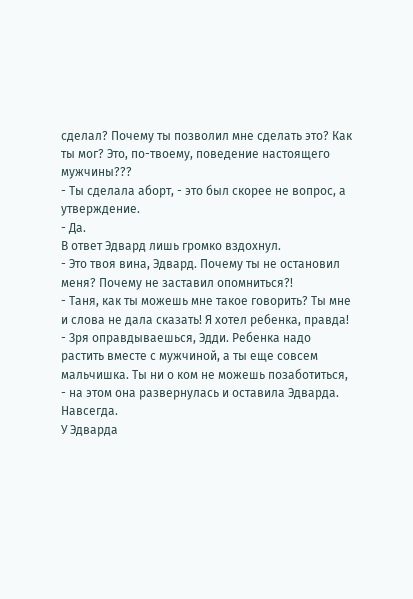сделал? Почему ты позволил мне сделать это? Как ты мог? Это, по-твоему, поведение настоящего мужчины???
- Ты сделала аборт, - это был скорее не вопрос, а утверждение.
- Да.
В ответ Эдвард лишь громко вздохнул.
- Это твоя вина, Эдвард. Почему ты не остановил меня? Почему не заставил опомниться?!
- Таня, как ты можешь мне такое говорить? Ты мне и слова не дала сказать! Я хотел ребенка, правда!
- Зря оправдываешься, Эдди. Ребенка надо растить вместе с мужчиной, а ты еще совсем мальчишка. Ты ни о ком не можешь позаботиться, - на этом она развернулась и оставила Эдварда. Навсегда.
У Эдварда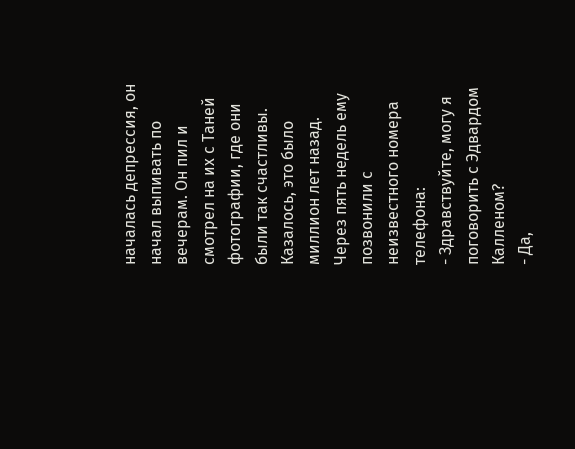началась депрессия, он начал выпивать по вечерам. Он пил и смотрел на их с Таней фотографии, где они были так счастливы. Казалось, это было миллион лет назад.
Через пять недель ему позвонили с неизвестного номера телефона:
- Здравствуйте, могу я поговорить с Эдвардом Калленом?
- Да,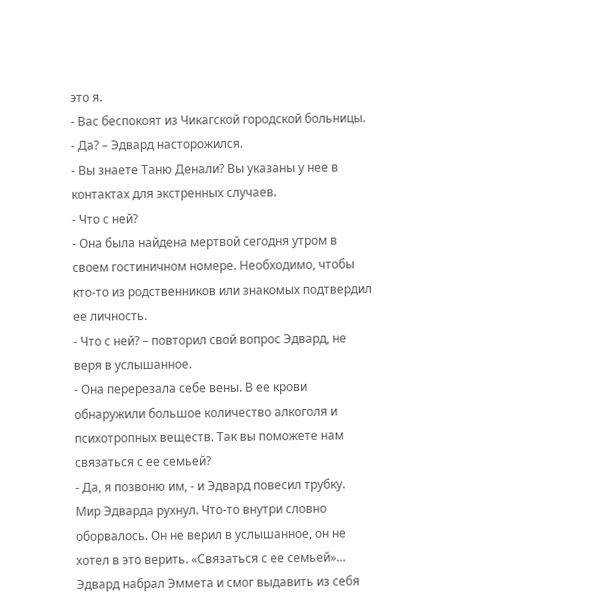это я.
- Вас беспокоят из Чикагской городской больницы.
- Да? – Эдвард насторожился.
- Вы знаете Таню Денали? Вы указаны у нее в контактах для экстренных случаев.
- Что с ней?
- Она была найдена мертвой сегодня утром в своем гостиничном номере. Необходимо, чтобы кто-то из родственников или знакомых подтвердил ее личность.
- Что с ней? – повторил свой вопрос Эдвард, не веря в услышанное.
- Она перерезала себе вены. В ее крови обнаружили большое количество алкоголя и психотропных веществ. Так вы поможете нам связаться с ее семьей?
- Да, я позвоню им, - и Эдвард повесил трубку.
Мир Эдварда рухнул. Что-то внутри словно оборвалось. Он не верил в услышанное, он не хотел в это верить. «Связаться с ее семьей»… Эдвард набрал Эммета и смог выдавить из себя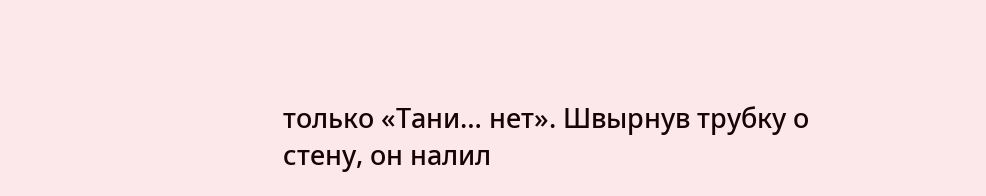только «Тани… нет». Швырнув трубку о стену, он налил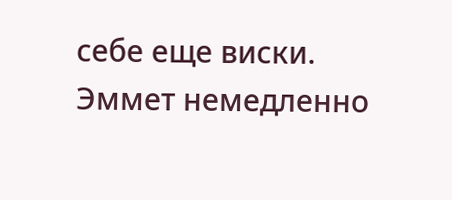себе еще виски. Эммет немедленно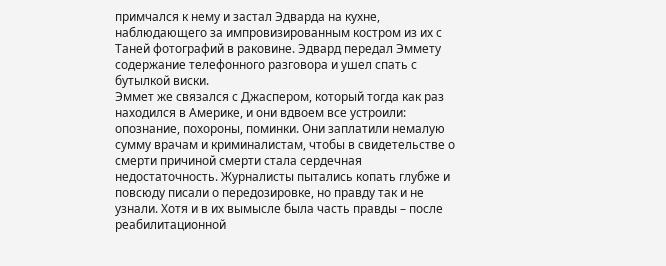примчался к нему и застал Эдварда на кухне, наблюдающего за импровизированным костром из их с Таней фотографий в раковине. Эдвард передал Эммету содержание телефонного разговора и ушел спать с бутылкой виски.
Эммет же связался с Джаспером, который тогда как раз находился в Америке, и они вдвоем все устроили: опознание, похороны, поминки. Они заплатили немалую сумму врачам и криминалистам, чтобы в свидетельстве о смерти причиной смерти стала сердечная недостаточность. Журналисты пытались копать глубже и повсюду писали о передозировке, но правду так и не узнали. Хотя и в их вымысле была часть правды – после реабилитационной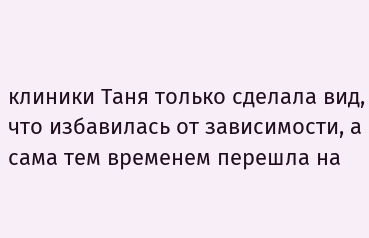клиники Таня только сделала вид, что избавилась от зависимости, а сама тем временем перешла на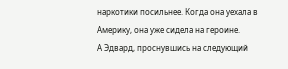наркотики посильнее. Когда она уехала в Америку, она уже сидела на героине.
А Эдвард, проснувшись на следующий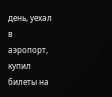день, уехал в аэропорт, купил билеты на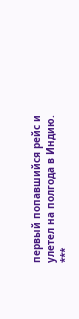первый попавшийся рейс и улетел на полгода в Индию.
***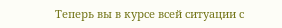Теперь вы в курсе всей ситуации с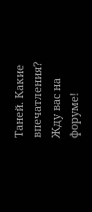Таней. Какие впечатления? Жду вас на форуме!